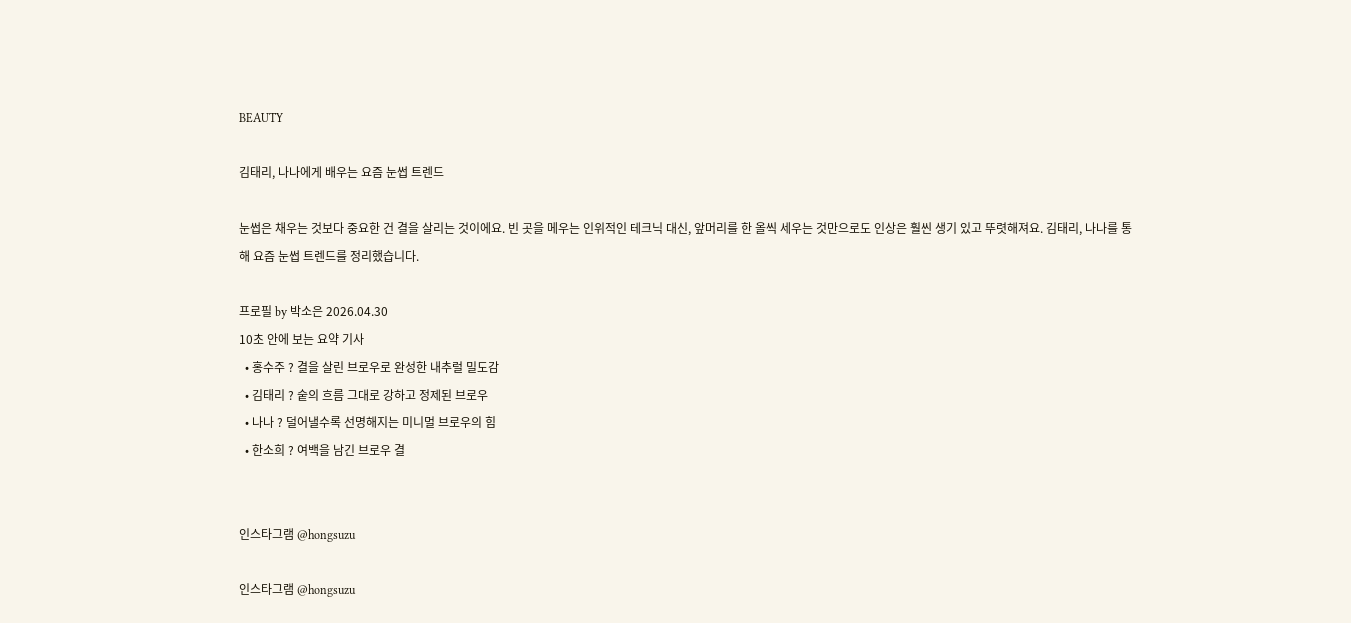BEAUTY

김태리, 나나에게 배우는 요즘 눈썹 트렌드

눈썹은 채우는 것보다 중요한 건 결을 살리는 것이에요. 빈 곳을 메우는 인위적인 테크닉 대신, 앞머리를 한 올씩 세우는 것만으로도 인상은 훨씬 생기 있고 뚜렷해져요. 김태리, 나나를 통해 요즘 눈썹 트렌드를 정리했습니다.

프로필 by 박소은 2026.04.30
10초 안에 보는 요약 기사
  • 홍수주 ? 결을 살린 브로우로 완성한 내추럴 밀도감
  • 김태리 ? 숱의 흐름 그대로 강하고 정제된 브로우
  • 나나 ? 덜어낼수록 선명해지는 미니멀 브로우의 힘
  • 한소희 ? 여백을 남긴 브로우 결


인스타그램 @hongsuzu

인스타그램 @hongsuzu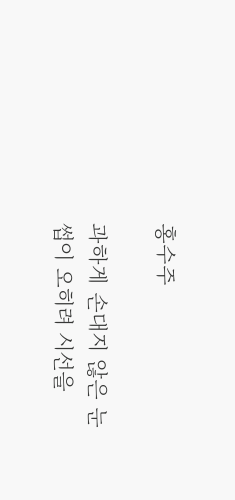홍수주

과하게 손대지 않은 눈썹이 오히려 시선을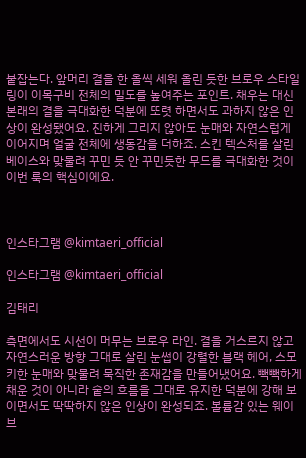붙잡는다. 앞머리 결을 한 올씩 세워 올린 듯한 브로우 스타일링이 이목구비 전체의 밀도를 높여주는 포인트. 채우는 대신 본래의 결을 극대화한 덕분에 또렷 하면서도 과하지 않은 인상이 완성됐어요. 진하게 그리지 않아도 눈매와 자연스럽게 이어지며 얼굴 전체에 생동감을 더하죠. 스킨 텍스처를 살린 베이스와 맞물려 꾸민 듯 안 꾸민듯한 무드를 극대화한 것이 이번 룩의 핵심이에요.



인스타그램 @kimtaeri_official

인스타그램 @kimtaeri_official

김태리

측면에서도 시선이 머무는 브로우 라인. 결을 거스르지 않고 자연스러운 방향 그대로 살린 눈썹이 강렬한 블랙 헤어, 스모키한 눈매와 맞물려 묵직한 존재감을 만들어냈어요. 빽빽하게 채운 것이 아니라 숱의 흐름을 그대로 유지한 덕분에 강해 보이면서도 딱딱하지 않은 인상이 완성되죠. 볼륨감 있는 웨이브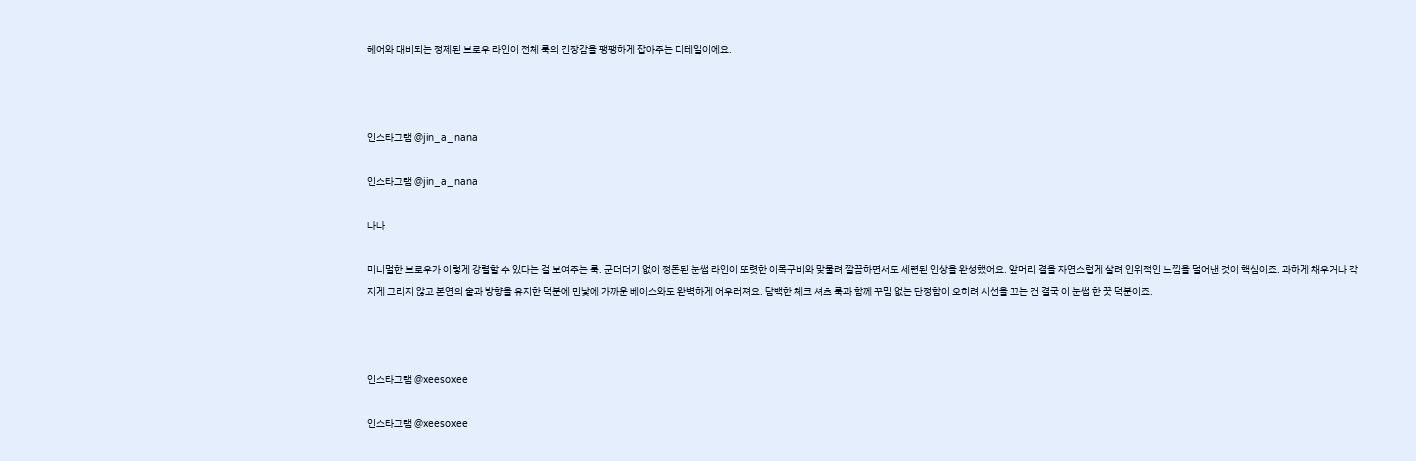헤어와 대비되는 정제된 브로우 라인이 전체 룩의 긴장감을 팽팽하게 잡아주는 디테일이에요.



인스타그램 @jin_a_nana

인스타그램 @jin_a_nana

나나

미니멀한 브로우가 이렇게 강렬할 수 있다는 걸 보여주는 룩. 군더더기 없이 정돈된 눈썹 라인이 또렷한 이목구비와 맞물려 깔끔하면서도 세련된 인상을 완성했어요. 앞머리 결을 자연스럽게 살려 인위적인 느낌을 덜어낸 것이 핵심이죠. 과하게 채우거나 각지게 그리지 않고 본연의 숱과 방향을 유지한 덕분에 민낯에 가까운 베이스와도 완벽하게 어우러져요. 담백한 체크 셔츠 룩과 함께 꾸밈 없는 단정함이 오히려 시선을 끄는 건 결국 이 눈썹 한 끗 덕분이죠.



인스타그램 @xeesoxee

인스타그램 @xeesoxee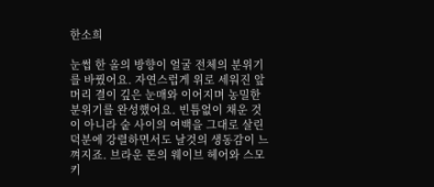한소희

눈썹 한 올의 방향이 얼굴 전체의 분위기를 바꿨어요. 자연스럽게 위로 세워진 앞머리 결이 깊은 눈매와 이어지며 농밀한 분위기를 완성했어요. 빈틈없이 채운 것이 아니라 숱 사이의 여백을 그대로 살린 덕분에 강렬하면서도 날것의 생동감이 느껴지죠. 브라운 톤의 웨이브 헤어와 스모키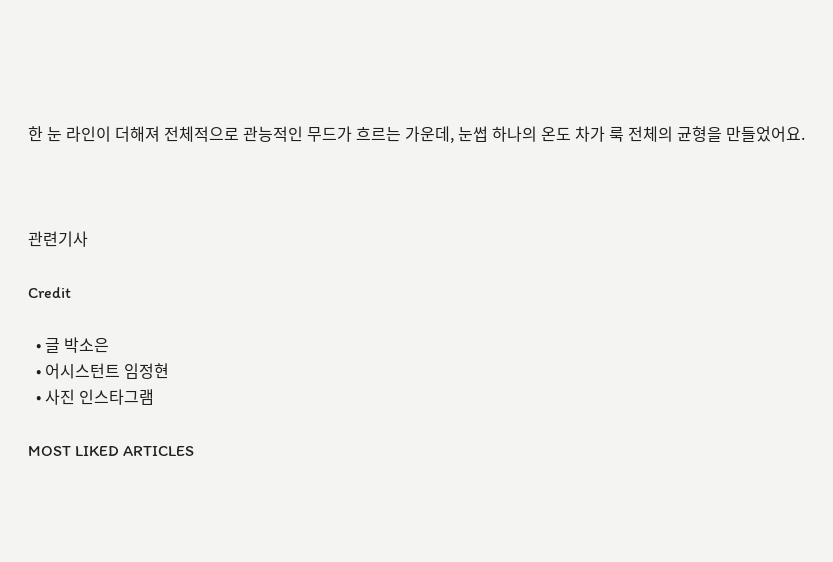한 눈 라인이 더해져 전체적으로 관능적인 무드가 흐르는 가운데, 눈썹 하나의 온도 차가 룩 전체의 균형을 만들었어요.



관련기사

Credit

  • 글 박소은
  • 어시스턴트 임정현
  • 사진 인스타그램

MOST LIKED ARTICLES